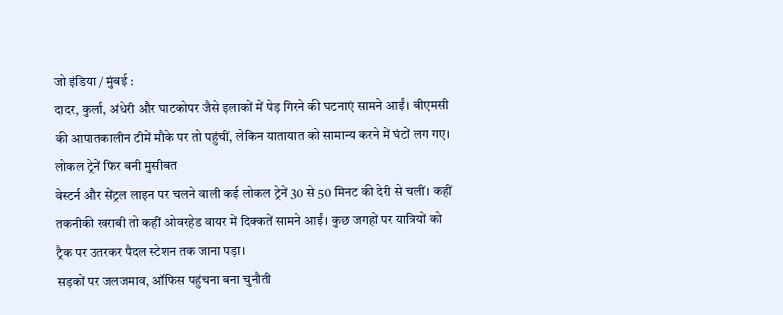जो इंडिया / मुंबई :
दादर, कुर्ला, अंधेरी और घाटकोपर जैसे इलाकों में पेड़ गिरने की घटनाएं सामने आईं। बीएमसी की आपातकालीन टीमें मौके पर तो पहुंचीं, लेकिन यातायात को सामान्य करने में घंटों लग गए।
लोकल ट्रेनें फिर बनी मुसीबत
वेस्टर्न और सेंट्रल लाइन पर चलने वाली कई लोकल ट्रेनें 30 से 50 मिनट की देरी से चलीं। कहीं तकनीकी खराबी तो कहीं ओवरहेड वायर में दिक्कतें सामने आईं। कुछ जगहों पर यात्रियों को ट्रैक पर उतरकर पैदल स्टेशन तक जाना पड़ा।
सड़कों पर जलजमाव, ऑफिस पहुंचना बना चुनौती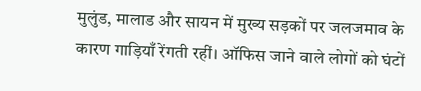मुलुंड, मालाड और सायन में मुख्य सड़कों पर जलजमाव के कारण गाड़ियाँ रेंगती रहीं। ऑफिस जाने वाले लोगों को घंटों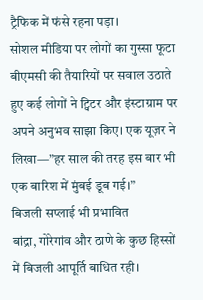ट्रैफिक में फंसे रहना पड़ा।
सोशल मीडिया पर लोगों का गुस्सा फूटा
बीएमसी की तैयारियों पर सवाल उठाते हुए कई लोगों ने ट्विटर और इंस्टाग्राम पर अपने अनुभव साझा किए। एक यूज़र ने लिखा—”हर साल की तरह इस बार भी एक बारिश में मुंबई डूब गई।”
बिजली सप्लाई भी प्रभावित
बांद्रा, गोरेगांव और ठाणे के कुछ हिस्सों में बिजली आपूर्ति बाधित रही।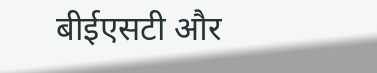बीईएसटी और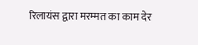रिलायंस द्वारा मरम्मत का काम देर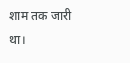शाम तक जारी था।